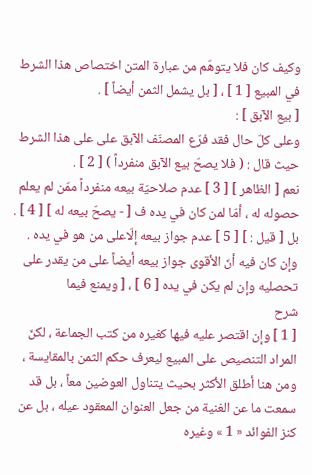وكيف كان فلا يتوهّم من عبارة المتن اختصاص هذا الشرط في المبيع [ 1 ] ، [ بل يشمل الثمن أيضاً ] .
[ بيع الآبق ] :
وعلى كلّ حال فقد فرّع المصنّف الآبق على على هذا الشرط حيث قال : ( فلا يصحّ بيع الآبق منفرداً ) [ 2 ] .
نعم [ الظاهر ] [ 3 ] عدم صلاحيّة بيعه منفرداً ممّن لم يعلم حصوله له ، أمّا لمن كان في يده ف [ - يصحّ بيعه له ] [ 4 ] .
بل [ قيل : ] [ 5 ] عدم جواز بيعه إلّاعلى من هو في يده .
وإن كان فيه أنّ الأقوى جواز بيعه أيضاً على من يقدر على تحصليه وإن لم يكن في يده [ 6 ] ، [ ويمنع فيما
شرح
[ 1 ] وإن اقتصر عليه فيها كغيره من كتب الجماعة ، لكنّ المراد التنصيص على المبيع ليعرف حكم الثمن بالمقايسة ، ومن هنا أطلق الأكثر بحيث يتناول العوضين معاً ، بل قد سمعت ما عن الغنية من جعل العنوان المعقود عيله ، بل عن كنز الفوائد « 1 » وغيره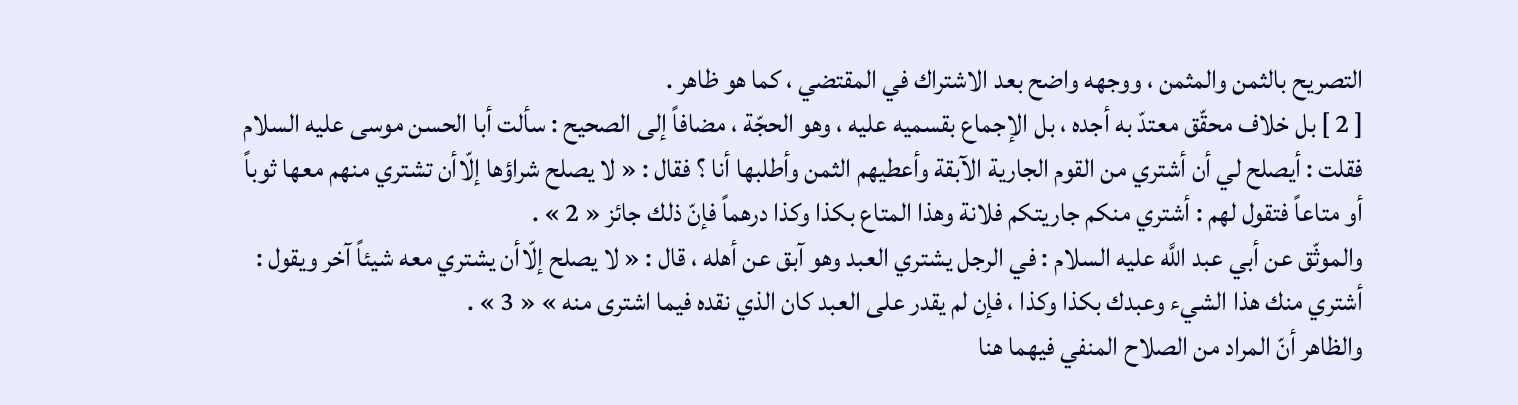التصريح بالثمن والمثمن ، ووجهه واضح بعد الاشتراك في المقتضي ، كما هو ظاهر .
[ 2 ] بل خلاف محقّق معتدّ به أجده ، بل الإجماع بقسميه عليه ، وهو الحجّة ، مضافاً إلى الصحيح : سألت أبا الحسن موسى عليه السلام فقلت : أيصلح لي أن أشتري من القوم الجارية الآبقة وأعطيهم الثمن وأطلبها أنا ؟ فقال : « لا يصلح شراؤها إلّاأن تشتري منهم معها ثوباً أو متاعاً فتقول لهم : أشتري منكم جاريتكم فلانة وهذا المتاع بكذا وكذا درهماً فإنّ ذلك جائز « 2 » .
والموثّق عن أبي عبد اللَّه عليه السلام : في الرجل يشتري العبد وهو آبق عن أهله ، قال : « لا يصلح إلّاأن يشتري معه شيئاً آخر ويقول : أشتري منك هذا الشيء وعبدك بكذا وكذا ، فإن لم يقدر على العبد كان الذي نقده فيما اشترى منه » « 3 » .
والظاهر أنّ المراد من الصلاح المنفي فيهما هنا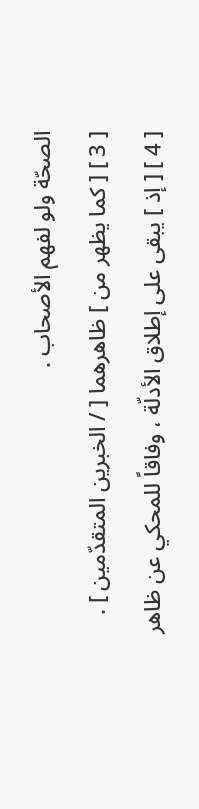الصحّة ولو لفهم الأصحاب .
[ 3 ] [ كما يظهر من ] ظاهرهما [ / الخبرين المتقدّمين ] .
[ 4 ] [ إذ ] يبقى على إطلاق الأدلّة ، وفاقاً للمحكي عن ظاهر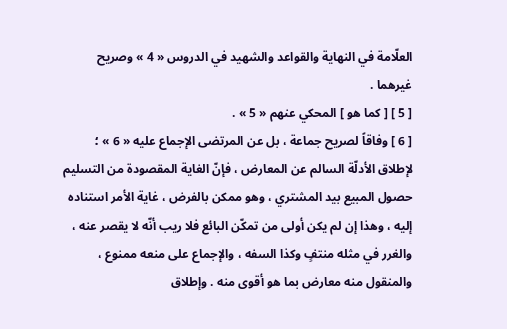العلّامة في النهاية والقواعد والشهيد في الدروس « 4 » وصريح غيرهما .
[ 5 ] [ كما هو ] المحكي عنهم « 5 » .
[ 6 ] وفاقاً لصريح جماعة ، بل عن المرتضى الإجماع عليه « 6 » ؛ لإطلاق الأدلّة السالم عن المعارض ، فإنّ الغاية المقصودة من التسليم حصول المبيع بيد المشتري ، وهو ممكن بالفرض ، غاية الأمر استناده إليه ، وهذا إن لم يكن أولى من تمكّن البائع فلا ريب أنّه لا يقصر عنه ، والغرر في مثله منتفٍ وكذا السفه ، والإجماع على منعه ممنوع ، والمنقول منه معارض بما هو أقوى منه . وإطلاق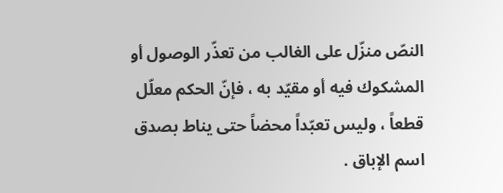النصّ منزّل على الغالب من تعذّر الوصول أو المشكوك فيه أو مقيّد به ، فإنّ الحكم معلّل قطعاً ، وليس تعبّداً محضاً حتى يناط بصدق اسم الإباق .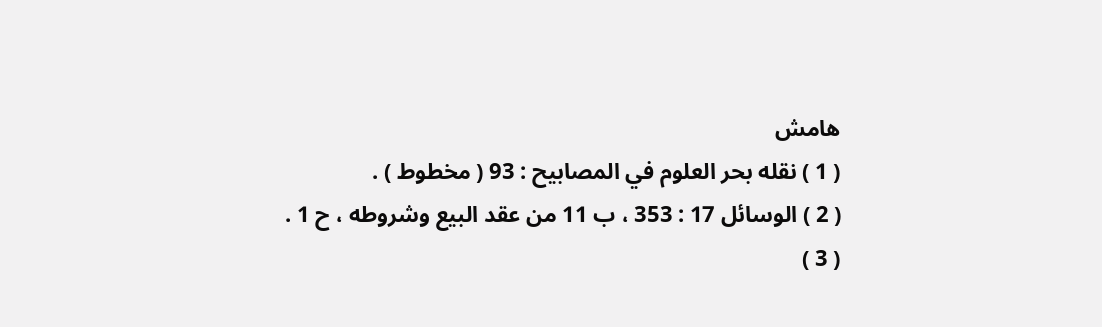هامش
( 1 ) نقله بحر العلوم في المصابيح : 93 ( مخطوط ) .
( 2 ) الوسائل 17 : 353 ، ب 11 من عقد البيع وشروطه ، ح 1 .
( 3 )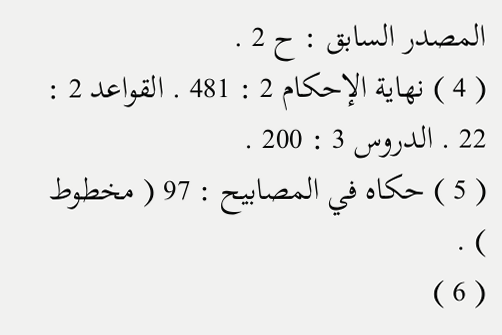المصدر السابق : ح 2 .
( 4 ) نهاية الإحكام 2 : 481 . القواعد 2 : 22 . الدروس 3 : 200 .
( 5 ) حكاه في المصابيح : 97 ( مخطوط ) .
( 6 )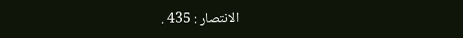الانتصار : 435 .